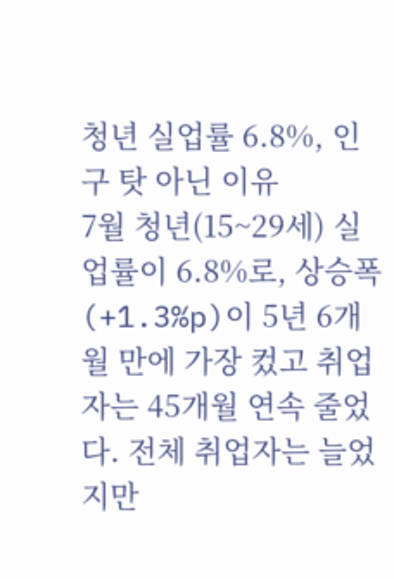청년 실업률 6.8%, 인구 탓 아닌 이유
7월 청년(15~29세) 실업률이 6.8%로, 상승폭(+1.3%p)이 5년 6개월 만에 가장 컸고 취업자는 45개월 연속 줄었다. 전체 취업자는 늘었지만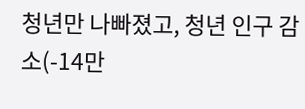청년만 나빠졌고, 청년 인구 감소(-14만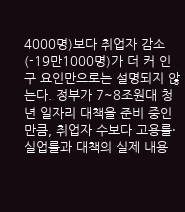4000명)보다 취업자 감소(-19만1000명)가 더 커 인구 요인만으로는 설명되지 않는다. 정부가 7~8조원대 청년 일자리 대책을 준비 중인 만큼, 취업자 수보다 고용률·실업률과 대책의 실제 내용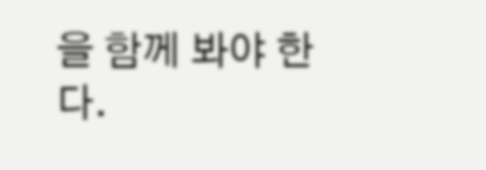을 함께 봐야 한다.